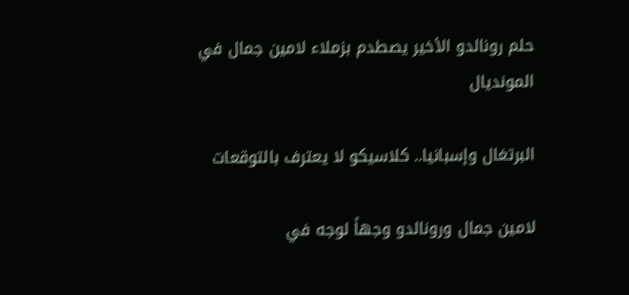حلم رونالدو الأخير يصطدم بزملاء لامين جمال في المونديال

البرتغال وإسبانيا.. كلاسيكو لا يعترف بالتوقعات

لامين جمال ورونالدو وجهاً لوجه في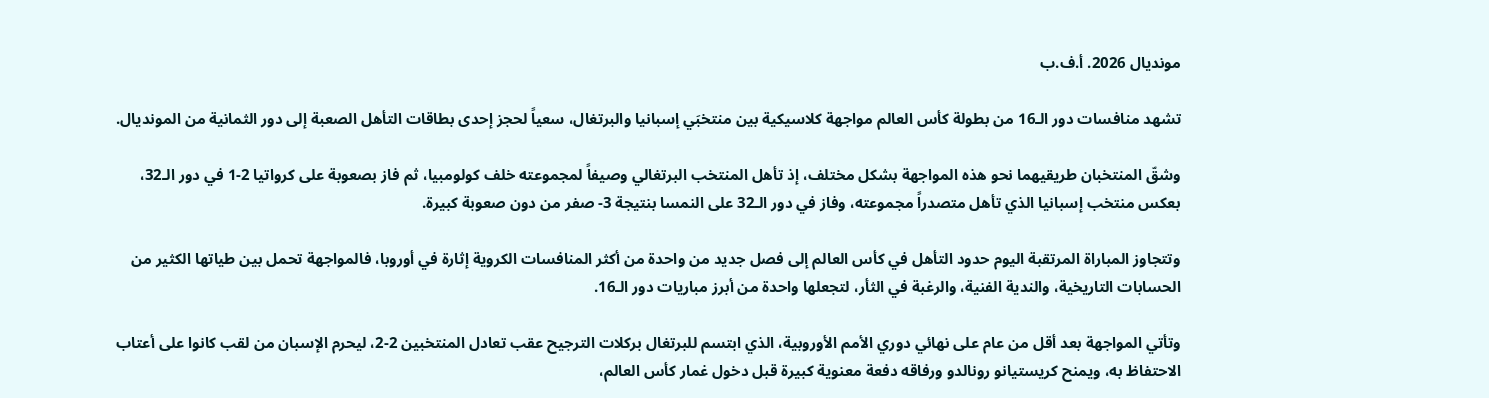مونديال 2026. أ.ف.ب

تشهد منافسات دور الـ16 من بطولة كأس العالم مواجهة كلاسيكية بين منتخبَي إسبانيا والبرتغال، سعياً لحجز إحدى بطاقات التأهل الصعبة إلى دور الثمانية من المونديال.

وشقّ المنتخبان طريقيهما نحو هذه المواجهة بشكل مختلف، إذ تأهل المنتخب البرتغالي وصيفاً لمجموعته خلف كولومبيا، ثم فاز بصعوبة على كرواتيا 2-1 في دور الـ32، بعكس منتخب إسبانيا الذي تأهل متصدراً مجموعته، وفاز في دور الـ32 على النمسا بنتيجة 3- صفر من دون صعوبة كبيرة.

وتتجاوز المباراة المرتقبة اليوم حدود التأهل في كأس العالم إلى فصل جديد من واحدة من أكثر المنافسات الكروية إثارة في أوروبا، فالمواجهة تحمل بين طياتها الكثير من الحسابات التاريخية، والندية الفنية، والرغبة في الثأر، لتجعلها واحدة من أبرز مباريات دور الـ16.

وتأتي المواجهة بعد أقل من عام على نهائي دوري الأمم الأوروبية، الذي ابتسم للبرتغال بركلات الترجيح عقب تعادل المنتخبين 2-2، ليحرم الإسبان من لقب كانوا على أعتاب الاحتفاظ به، ويمنح كريستيانو رونالدو ورفاقه دفعة معنوية كبيرة قبل دخول غمار كأس العالم،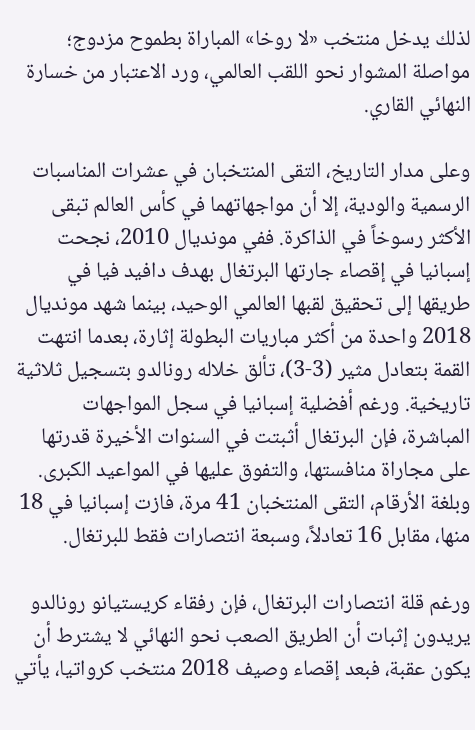لذلك يدخل منتخب «لا روخا» المباراة بطموح مزدوج؛ مواصلة المشوار نحو اللقب العالمي، ورد الاعتبار من خسارة النهائي القاري.

وعلى مدار التاريخ، التقى المنتخبان في عشرات المناسبات الرسمية والودية، إلا أن مواجهاتهما في كأس العالم تبقى الأكثر رسوخاً في الذاكرة. ففي مونديال 2010، نجحت إسبانيا في إقصاء جارتها البرتغال بهدف دافيد فيا في طريقها إلى تحقيق لقبها العالمي الوحيد، بينما شهد مونديال 2018 واحدة من أكثر مباريات البطولة إثارة، بعدما انتهت القمة بتعادل مثير (3-3)، تألق خلاله رونالدو بتسجيل ثلاثية تاريخية. ورغم أفضلية إسبانيا في سجل المواجهات المباشرة، فإن البرتغال أثبتت في السنوات الأخيرة قدرتها على مجاراة منافستها، والتفوق عليها في المواعيد الكبرى. وبلغة الأرقام، التقى المنتخبان 41 مرة، فازت إسبانيا في 18 منها، مقابل 16 تعادلاً، وسبعة انتصارات فقط للبرتغال.

ورغم قلة انتصارات البرتغال، فإن رفقاء كريستيانو رونالدو يريدون إثبات أن الطريق الصعب نحو النهائي لا يشترط أن يكون عقبة، فبعد إقصاء وصيف 2018 منتخب كرواتيا، يأتي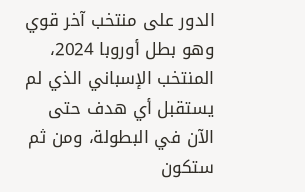الدور على منتخب آخر قوي وهو بطل أوروبا 2024، المنتخب الإسباني الذي لم يستقبل أي هدف حتى الآن في البطولة، ومن ثم ستكون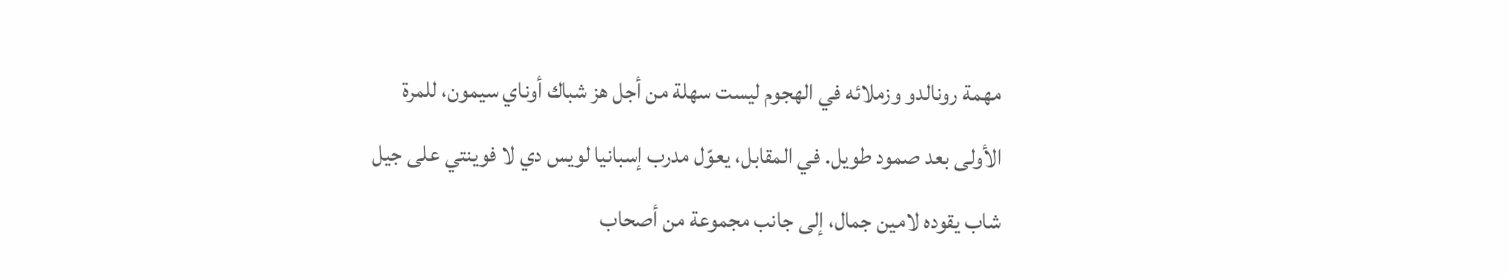مهمة رونالدو وزملائه في الهجوم ليست سهلة من أجل هز شباك أوناي سيمون، للمرة الأولى بعد صمود طويل. في المقابل، يعوّل مدرب إسبانيا لويس دي لا فوينتي على جيل شاب يقوده لامين جمال، إلى جانب مجموعة من أصحاب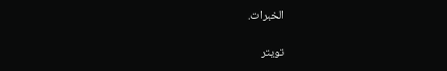الخبرات.

تويتر